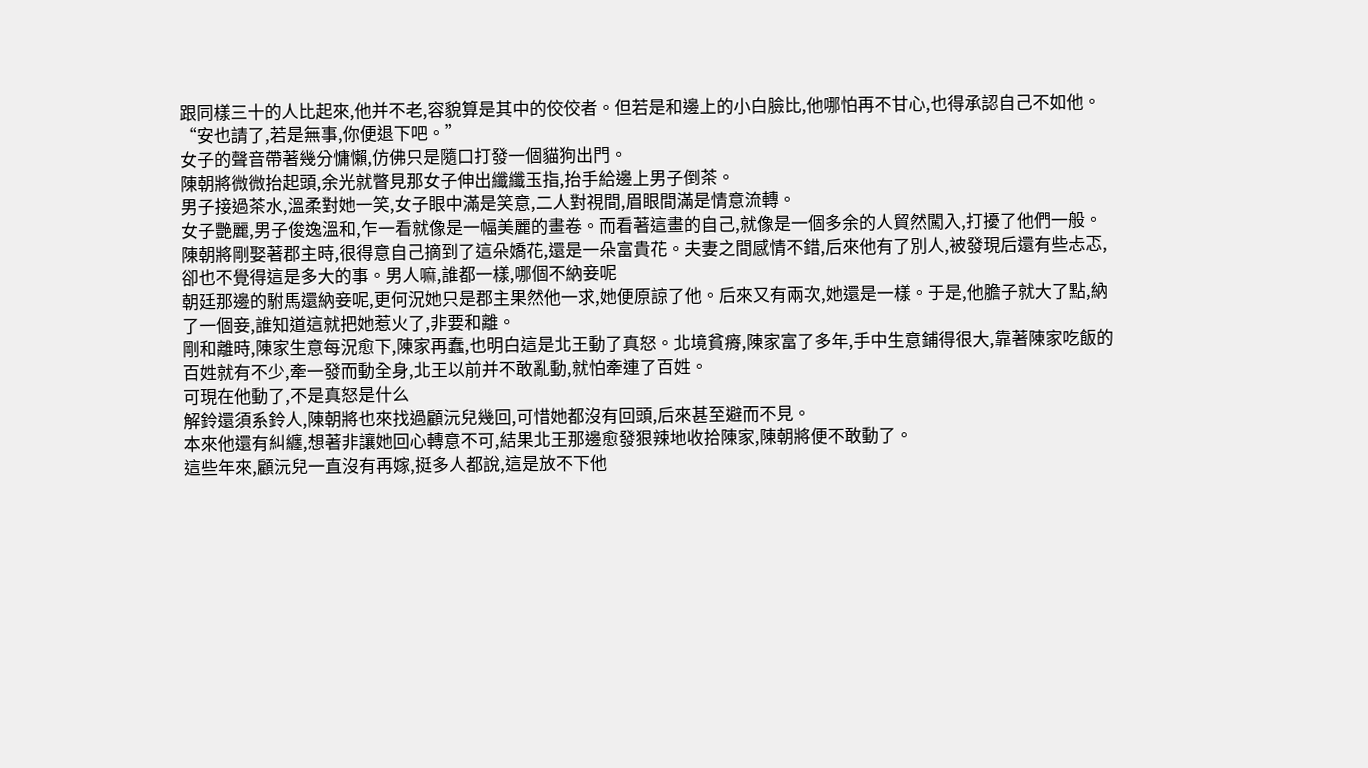跟同樣三十的人比起來,他并不老,容貌算是其中的佼佼者。但若是和邊上的小白臉比,他哪怕再不甘心,也得承認自己不如他。
“安也請了,若是無事,你便退下吧。”
女子的聲音帶著幾分慵懶,仿佛只是隨口打發一個貓狗出門。
陳朝將微微抬起頭,余光就瞥見那女子伸出纖纖玉指,抬手給邊上男子倒茶。
男子接過茶水,溫柔對她一笑,女子眼中滿是笑意,二人對視間,眉眼間滿是情意流轉。
女子艷麗,男子俊逸溫和,乍一看就像是一幅美麗的畫卷。而看著這畫的自己,就像是一個多余的人貿然闖入,打擾了他們一般。
陳朝將剛娶著郡主時,很得意自己摘到了這朵嬌花,還是一朵富貴花。夫妻之間感情不錯,后來他有了別人,被發現后還有些忐忑,卻也不覺得這是多大的事。男人嘛,誰都一樣,哪個不納妾呢
朝廷那邊的駙馬還納妾呢,更何況她只是郡主果然他一求,她便原諒了他。后來又有兩次,她還是一樣。于是,他膽子就大了點,納了一個妾,誰知道這就把她惹火了,非要和離。
剛和離時,陳家生意每況愈下,陳家再蠢,也明白這是北王動了真怒。北境貧瘠,陳家富了多年,手中生意鋪得很大,靠著陳家吃飯的百姓就有不少,牽一發而動全身,北王以前并不敢亂動,就怕牽連了百姓。
可現在他動了,不是真怒是什么
解鈴還須系鈴人,陳朝將也來找過顧沅兒幾回,可惜她都沒有回頭,后來甚至避而不見。
本來他還有糾纏,想著非讓她回心轉意不可,結果北王那邊愈發狠辣地收拾陳家,陳朝將便不敢動了。
這些年來,顧沅兒一直沒有再嫁,挺多人都說,這是放不下他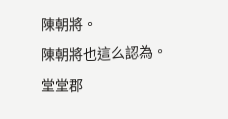陳朝將。
陳朝將也這么認為。
堂堂郡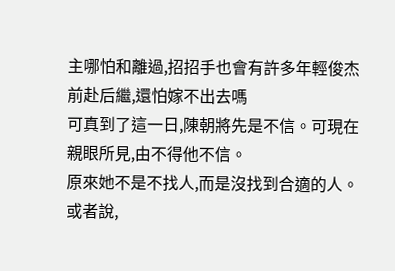主哪怕和離過,招招手也會有許多年輕俊杰前赴后繼,還怕嫁不出去嗎
可真到了這一日,陳朝將先是不信。可現在親眼所見,由不得他不信。
原來她不是不找人,而是沒找到合適的人。
或者說,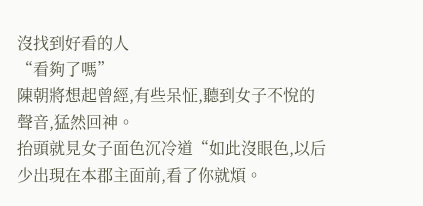沒找到好看的人
“看夠了嗎”
陳朝將想起曾經,有些呆怔,聽到女子不悅的聲音,猛然回神。
抬頭就見女子面色沉冷道“如此沒眼色,以后少出現在本郡主面前,看了你就煩。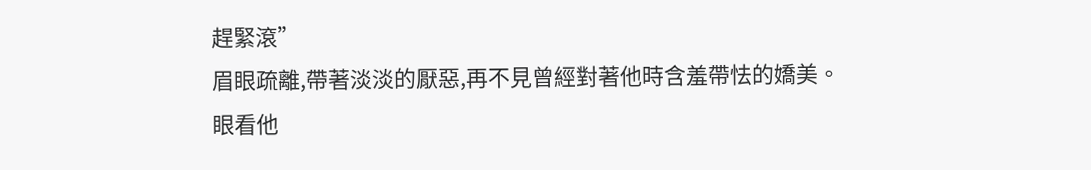趕緊滾”
眉眼疏離,帶著淡淡的厭惡,再不見曾經對著他時含羞帶怯的嬌美。
眼看他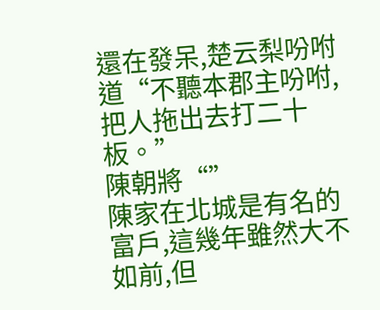還在發呆,楚云梨吩咐道“不聽本郡主吩咐,把人拖出去打二十板。”
陳朝將“”
陳家在北城是有名的富戶,這幾年雖然大不如前,但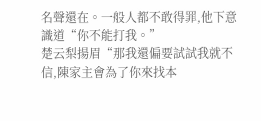名聲還在。一般人都不敢得罪,他下意識道“你不能打我。”
楚云梨揚眉“那我還偏要試試我就不信,陳家主會為了你來找本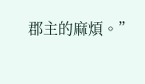郡主的麻煩。”